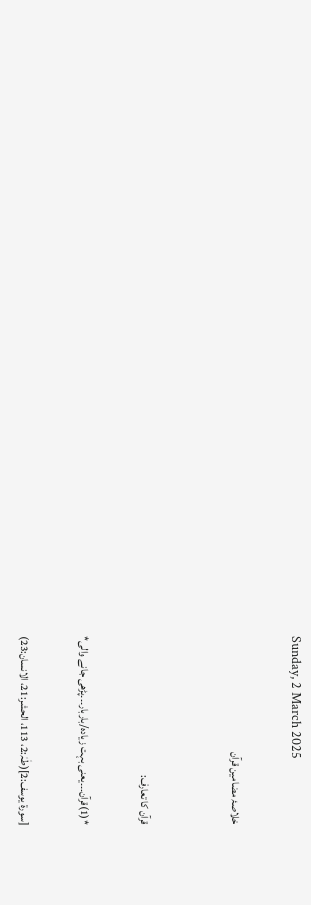Sunday, 2 March 2025

خلاصۂ مضامین قرآن


قرآن کا تعارف:

*(1)قرآن۔۔۔یعنی بہت زیادہ/باربار۔۔۔پڑھی جانے والی*

[سورۃ یوسف:2](طٰہٰ:2، 113، الحشر:21، الانسان:23)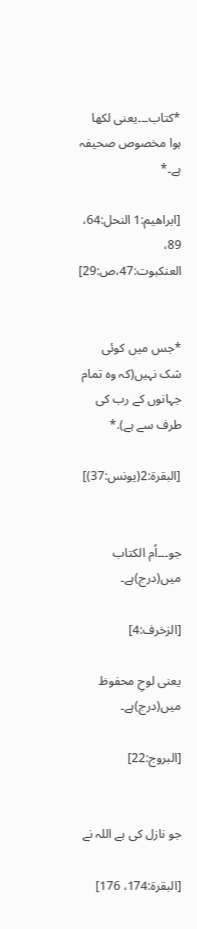*کتاب۔۔۔یعنی لکھا ہوا مخصوص صحیفہ ہے۔*

[ابراھیم:1 النحل:64، 89، العنکبوت:47،ص:29]


*جس میں کوئی شک نہیں(کہ وہ تمام جہانوں کے رب کی طرف سے ہے).*

[البقرۃ:2(یونس:37)]


جو۔۔۔اُم الکتاب میں(درج)ہے۔

[الزخرف:4]

یعنی لوحِ محفوظ میں(درج)ہے۔

[البروج:22]


جو نازل کی ہے اللہ نے

[البقرۃ:174، 176]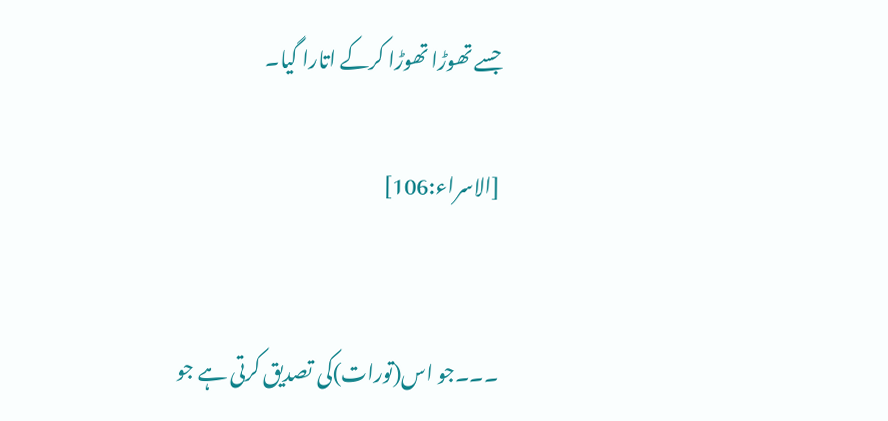جسے تھوڑا تھوڑا کرکے اتارا گیا۔

[الاسراء:106]


۔۔۔جو اس(تورات)کی تصدیق کرتی ہے جو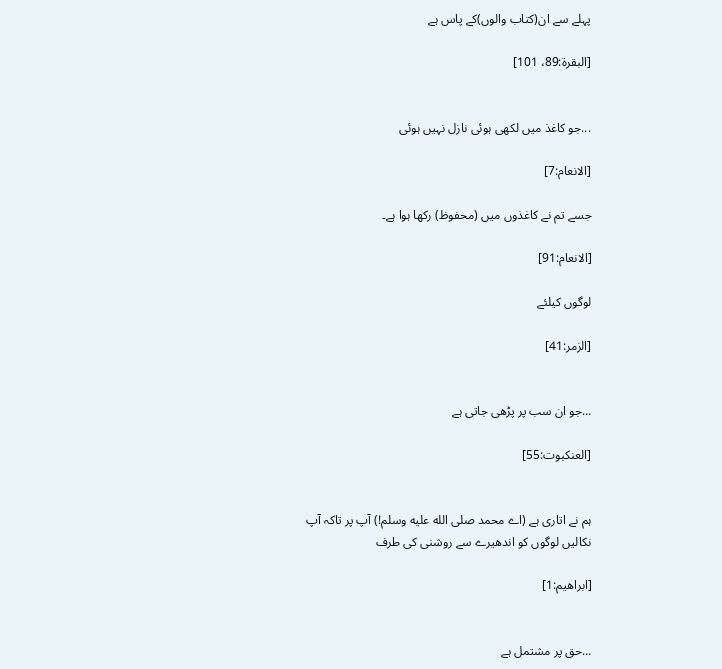پہلے سے ان(کتاب والوں)کے پاس ہے

[البقرۃ:89، 101]


...جو کاغذ میں لکھی ہوئی نازل نہیں ہوئی

[الانعام:7]

جسے تم نے کاغذوں میں (محفوظ) رکھا ہوا ہے۔

[الانعام:91]

لوگوں کیلئے

[الزمر:41]


...جو ان سب پر پڑھی جاتی ہے

[العنکبوت:55]


ہم نے اتاری ہے (اے محمد صلى الله عليه وسلم!) آپ پر تاکہ آپ نکالیں لوگوں کو اندھیرے سے روشنی کی طرف

[ابراھیم:1]


...حق پر مشتمل ہے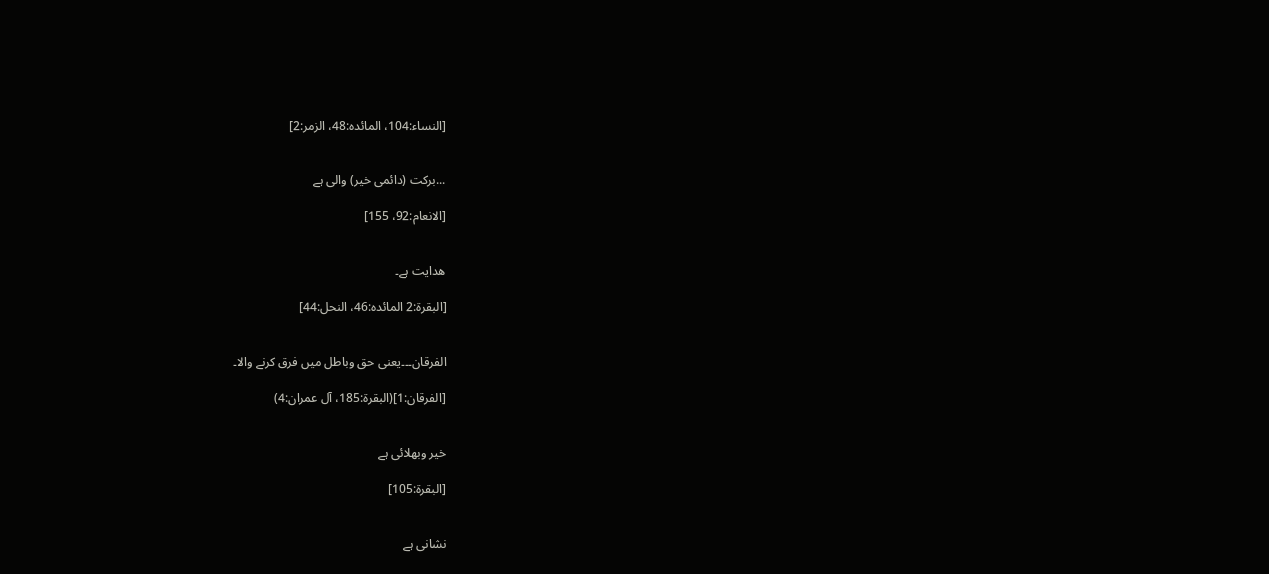[النساء:104، المائدہ:48، الزمر:2]


...برکت (دائمی خیر) والی ہے

[الانعام:92، 155]


ھدایت ہے۔

[البقرۃ:2 المائدہ:46، النحل:44]


الفرقان۔۔۔یعنی حق وباطل میں فرق کرنے والا۔

[الفرقان:1](البقرۃ:185، آل عمران:4)


خیر وبھلائی ہے

[البقرۃ:105]


نشانی ہے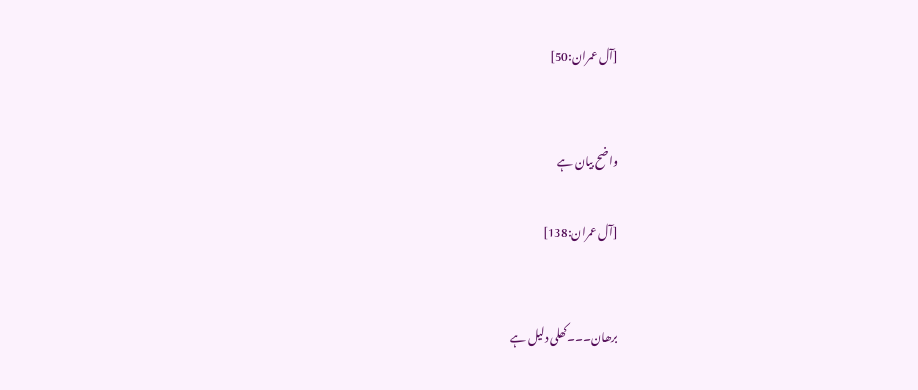[آل عمران:50]


واضح بیان ہے

[آل عمران:138]


برھان۔۔۔کھلی دلیل ہے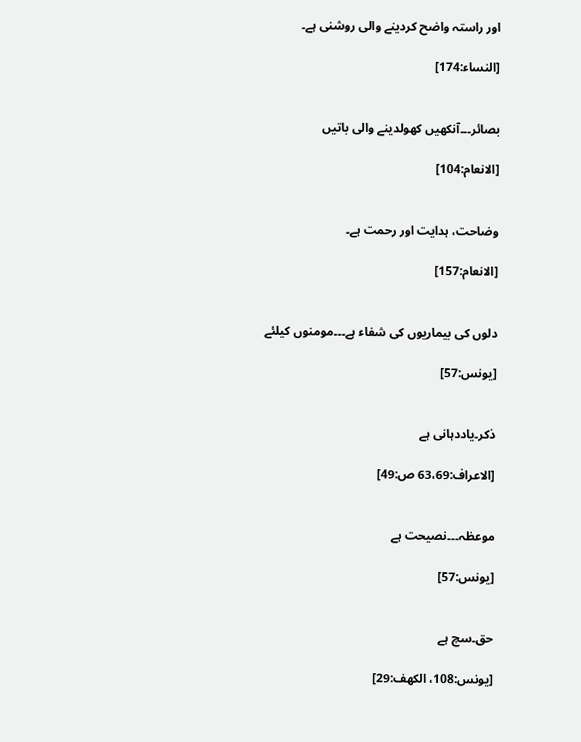اور راستہ واضح کردینے والی روشنی ہے۔

[النساء:174]


بصائر۔۔۔آنکھیں کھولدینے والی باتیں

[الانعام:104]


وضاحت، ہدایت اور رحمت ہے۔

[الانعام:157]


دلوں کی بیماریوں کی شفاء ہے۔۔۔مومنوں کیلئے

[یونس:57]


ذکر۔یاددہانی ہے

[الاعراف:63،69 ص:49]


موعظہ۔۔۔نصیحت ہے

[یونس:57]


حق۔سچ ہے

[یونس:108، الکھف:29]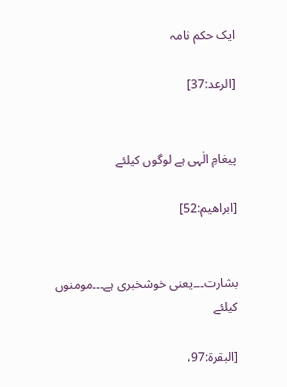ایک حکم نامہ

[الرعد:37]


پیغامِ الٰہی ہے لوگوں کیلئے

[ابراھیم:52]


بشارت۔۔۔یعنی خوشخبری ہے۔۔۔مومنوں کیلئے

[البقرۃ:97،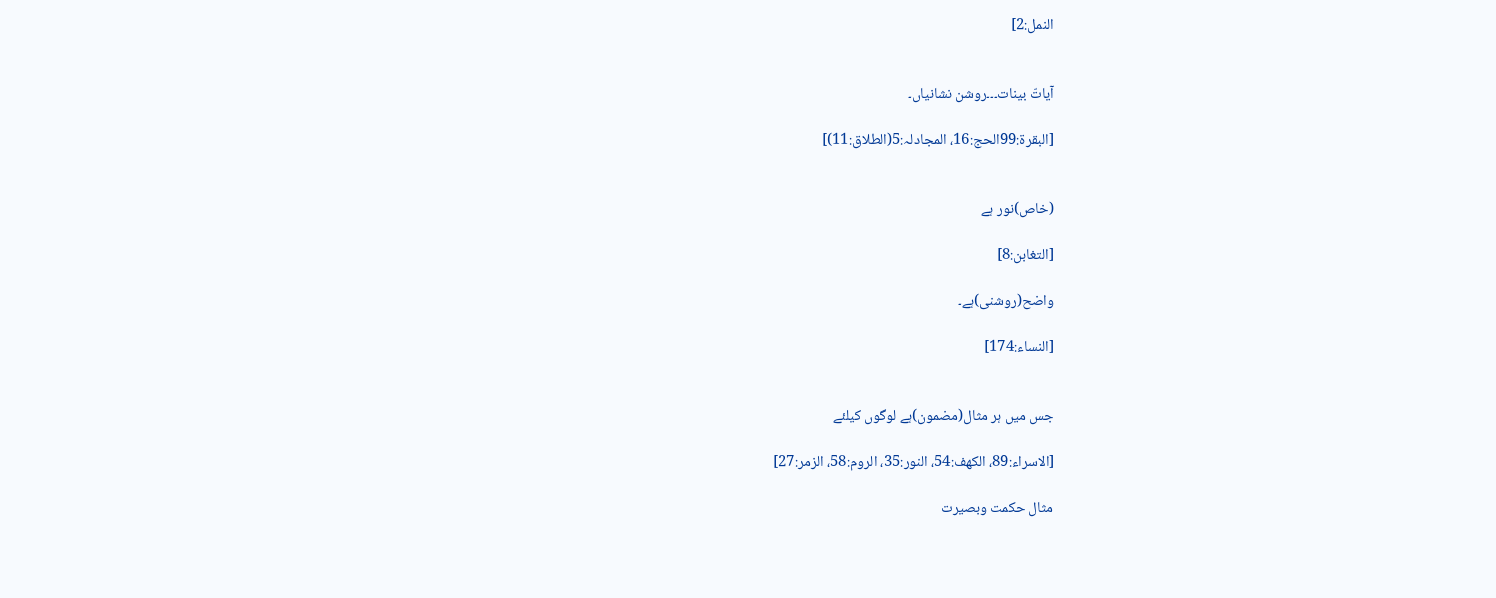النمل:2]


آیاتّ بینات۔۔۔روشن نشانیاں۔

[البقرۃ:99الحج:16، المجادلہ:5(الطلاق:11)]


(خاص)نور ہے

[التغابن:8]

واضح(روشنی)ہے۔

[النساء:174]


جس میں ہر مثال(مضمون)ہے لوگوں کیلئے

[الاسراء:89، الکھف:54، النور:35، الروم:58، الزمر:27]

مثال حکمت وبصیرت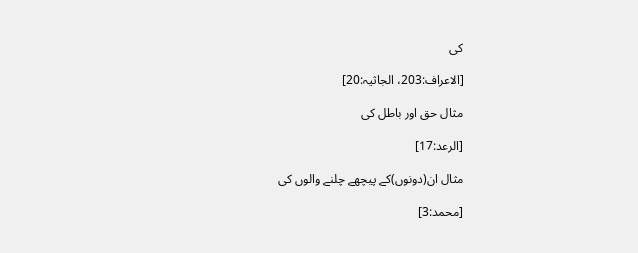کی

[الاعراف:203، الجاثیہ:20]

مثال حق اور باطل کی

[الرعد:17]

مثال ان(دونوں)کے پیچھے چلنے والوں کی

[محمد:3]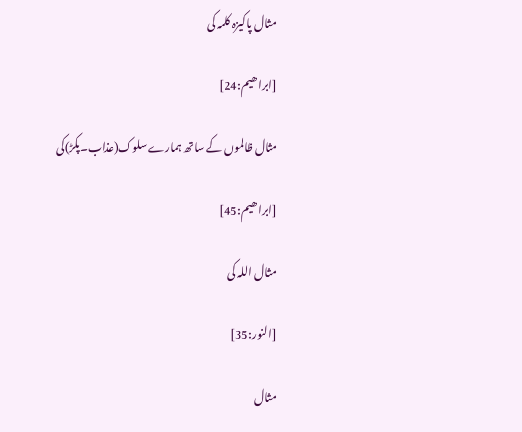مثال پاکیزہ کلمہ کی

[ابراھیم:24]

مثال ظالموں کے ساتھ ہمارے سلوک(عذاب۔پکڑ)کی

[ابراھیم:45]

مثال اللہ کی

[النور:35]

مثال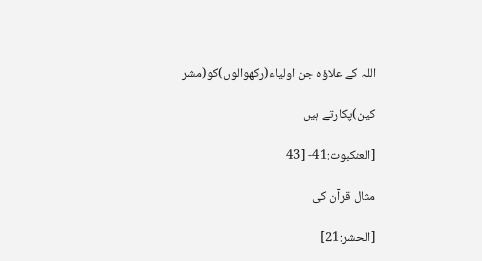اللہ کے علاؤہ جن اولیاء(رکھوالوں)کو(مشر

کین)پکارتے ہیں

[العنکبوت:41- [43

مثال قرآن کی

[الحشر:21]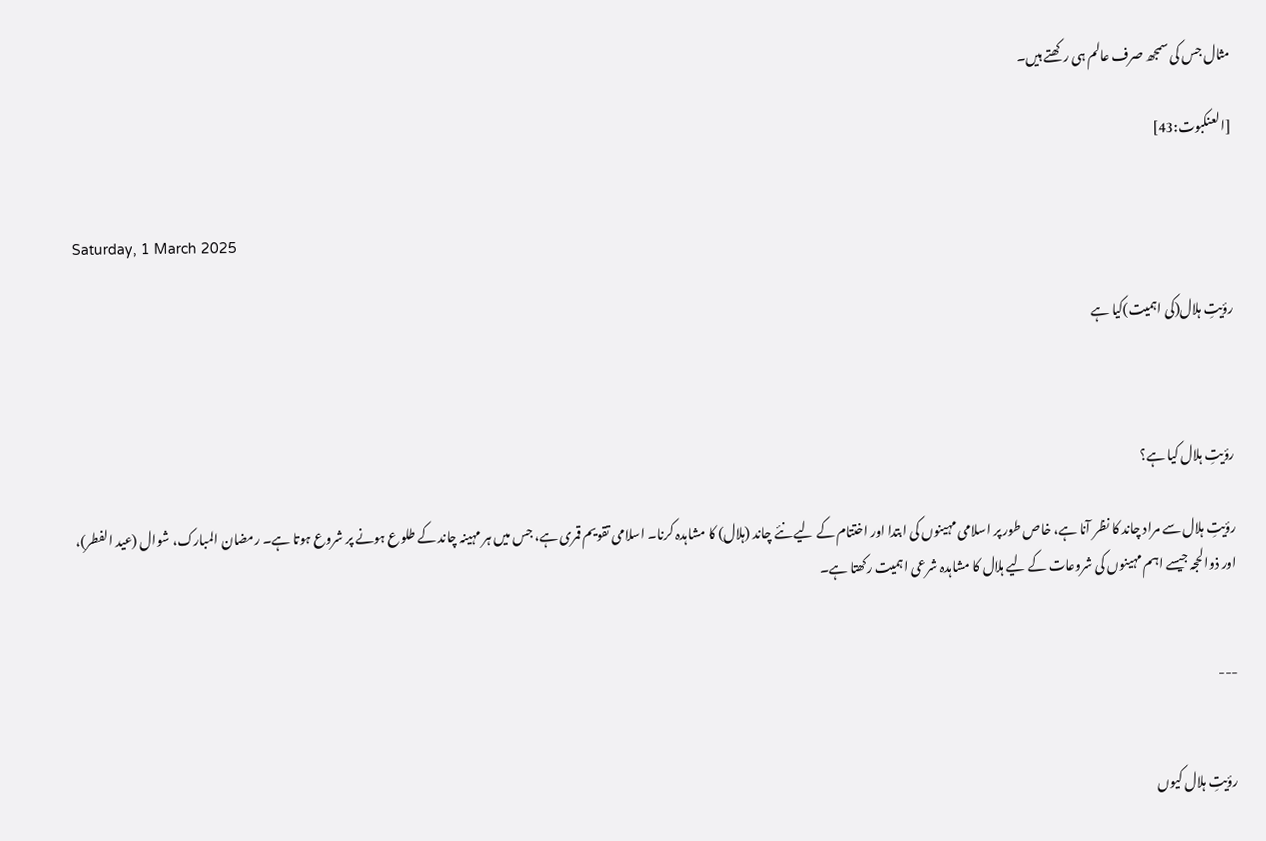مثال جس کی سمجھ صرف عالم ہی رکھتے ہیں۔

[العنکبوت:43]


Saturday, 1 March 2025

رؤیتِ ہلال(کی اہمیت)کیا ہے



رؤیتِ ہلال کیا ہے؟

رؤیتِ ہلال سے مراد چاند کا نظر آنا ہے، خاص طور پر اسلامی مہینوں کی ابتدا اور اختتام کے لیے نئے چاند (ہلال) کا مشاہدہ کرنا۔ اسلامی تقویم قمری ہے، جس میں ہر مہینہ چاند کے طلوع ہونے پر شروع ہوتا ہے۔ رمضان المبارک، شوال (عید الفطر)، اور ذوالحجہ جیسے اہم مہینوں کی شروعات کے لیے ہلال کا مشاہدہ شرعی اہمیت رکھتا ہے۔


---


رؤیتِ ہلال کیوں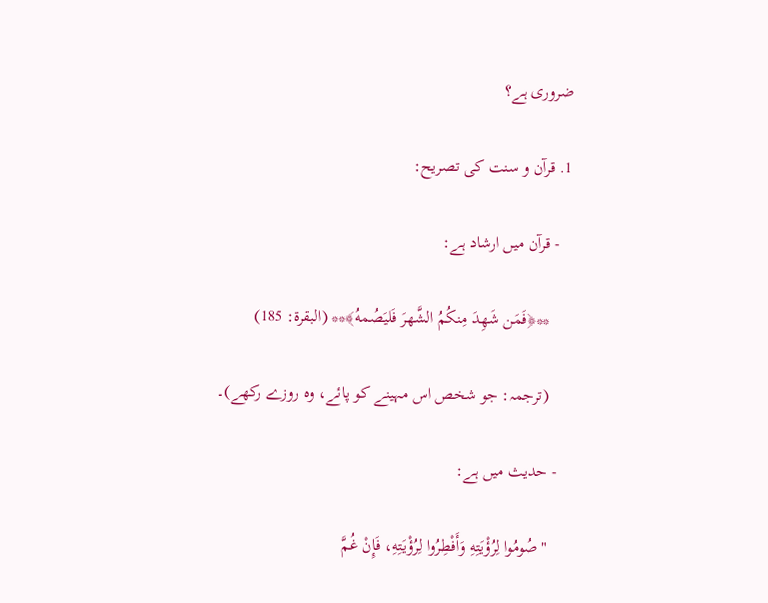ضروری ہے؟

1. قرآن و سنت کی تصریح:

   - قرآن میں ارشاد ہے:

     **﴿فَمَن شَهِدَ مِنكُمُ الشَّهرَ فَليَصُمهُ﴾** (البقرة: 185)

     (ترجمہ: جو شخص اس مہینے کو پائے، وہ روزے رکھے)۔

   - حدیث میں ہے:

     "صُومُوا لِرُؤْيَتِهِ وَأَفْطِرُوا لِرُؤْيَتِهِ، فَإِنْ غُمَّ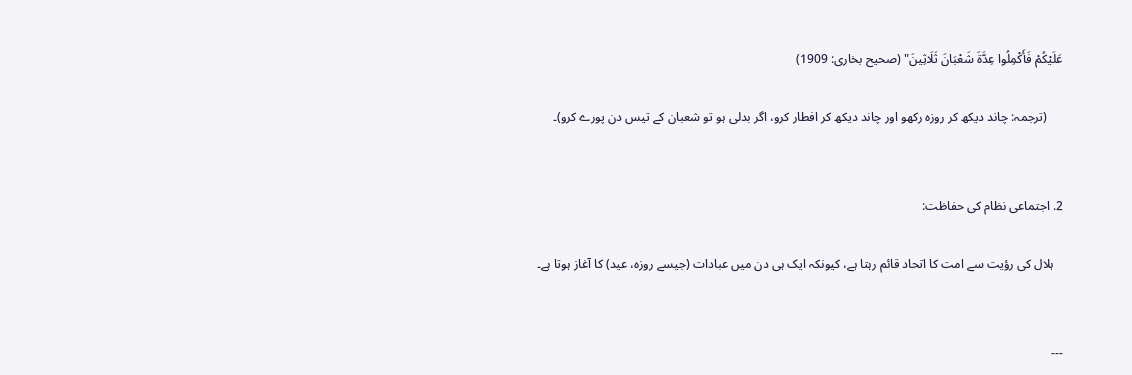عَلَيْكُمْ فَأَكْمِلُوا عِدَّةَ شَعْبَانَ ثَلَاثِينَ" (صحیح بخاری: 1909)

     (ترجمہ: چاند دیکھ کر روزہ رکھو اور چاند دیکھ کر افطار کرو، اگر بدلی ہو تو شعبان کے تیس دن پورے کرو)۔


2. اجتماعی نظام کی حفاظت:

   ہلال کی رؤیت سے امت کا اتحاد قائم رہتا ہے، کیونکہ ایک ہی دن میں عبادات (جیسے روزہ، عید) کا آغاز ہوتا ہے۔


---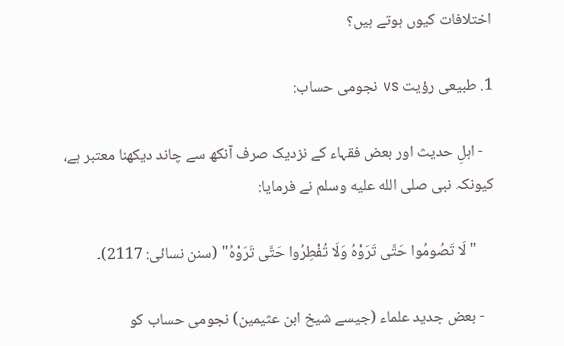اختلافات کیوں ہوتے ہیں؟

1. طبیعی رؤیت vs نجومی حساب:

   - اہلِ حدیث اور بعض فقہاء کے نزدیک صرف آنکھ سے چاند دیکھنا معتبر ہے، کیونکہ نبی صلى الله عليه وسلم نے فرمایا:

     "لَا تَصُومُوا حَتَّى تَرَوْهُ وَلَا تُفْطِرُوا حَتَّى تَرَوْهُ" (سنن نسائی: 2117)۔

   - بعض جدید علماء (جیسے شیخ ابن عثیمین) نجومی حساب کو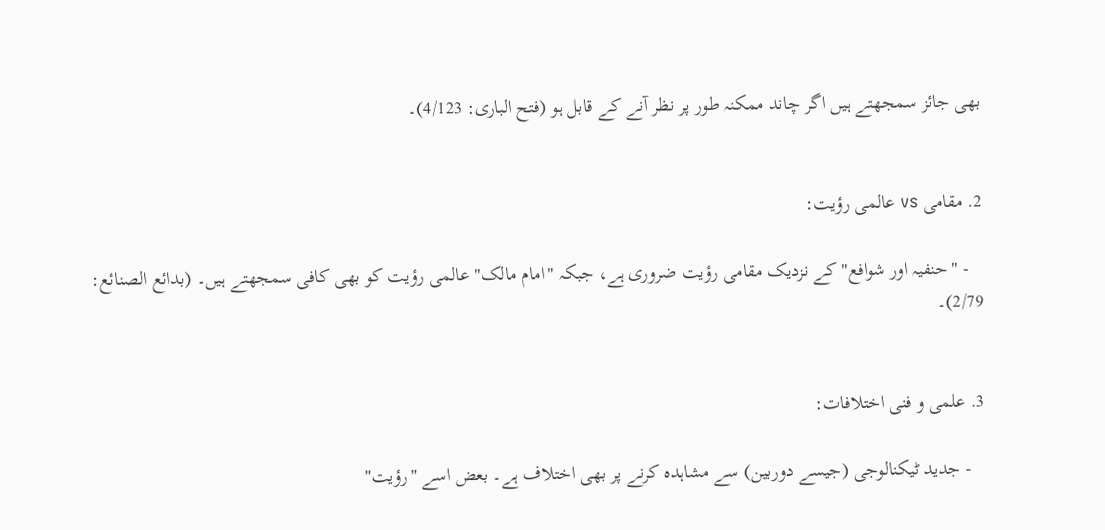بھی جائز سمجھتے ہیں اگر چاند ممکنہ طور پر نظر آنے کے قابل ہو (فتح الباری: 4/123)۔


2. مقامی vs عالمی رؤیت:

   - "حنفیہ اور شوافع" کے نزدیک مقامی رؤیت ضروری ہے، جبکہ "امام مالک" عالمی رؤیت کو بھی کافی سمجھتے ہیں۔ (بدائع الصنائع: 2/79)۔


3. علمی و فنی اختلافات:

   - جدید ٹیکنالوجی (جیسے دوربین) سے مشاہدہ کرنے پر بھی اختلاف ہے۔ بعض اسے "رؤیت"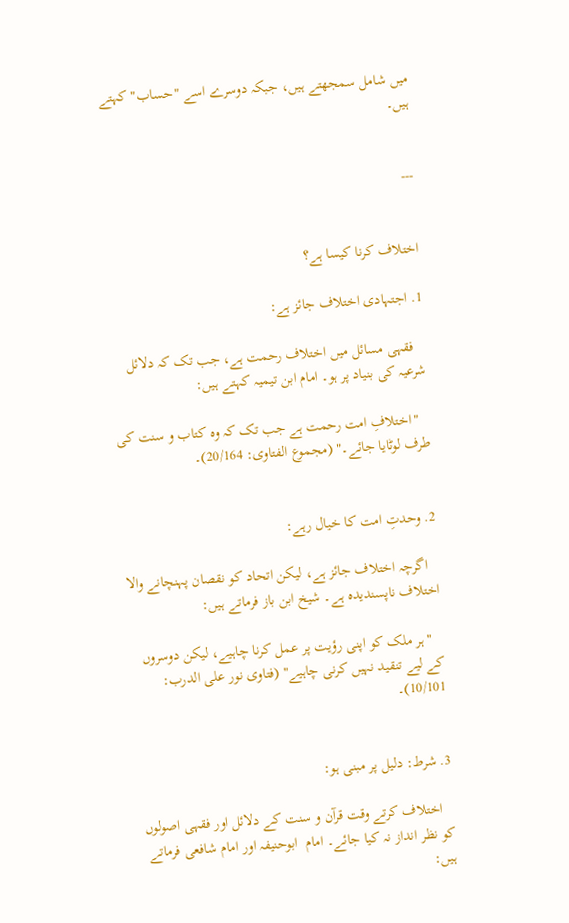میں شامل سمجھتے ہیں، جبکہ دوسرے اسے "حساب" کہتے ہیں۔


---


اختلاف کرنا کیسا ہے؟

1. اجتہادی اختلاف جائز ہے:

   فقہی مسائل میں اختلاف رحمت ہے، جب تک کہ دلائل شرعیہ کی بنیاد پر ہو۔ امام ابن تیمیہ کہتے ہیں:

   "اختلافِ امت رحمت ہے جب تک کہ وہ کتاب و سنت کی طرف لوٹایا جائے۔" (مجموع الفتاوی: 20/164)۔


2. وحدتِ امت کا خیال رہے:

   اگرچہ اختلاف جائز ہے، لیکن اتحاد کو نقصان پہنچانے والا اختلاف ناپسندیدہ ہے۔ شیخ ابن باز فرماتے ہیں:

   "ہر ملک کو اپنی رؤیت پر عمل کرنا چاہیے، لیکن دوسروں کے لیے تنقید نہیں کرنی چاہیے" (فتاوى نور على الدرب: 10/101)۔


3. شرط: دلیل پر مبنی ہو:

   اختلاف کرتے وقت قرآن و سنت کے دلائل اور فقہی اصولوں کو نظر انداز نہ کیا جائے۔ امام  ابوحنیفہ اور امام شافعی فرماتے ہیں: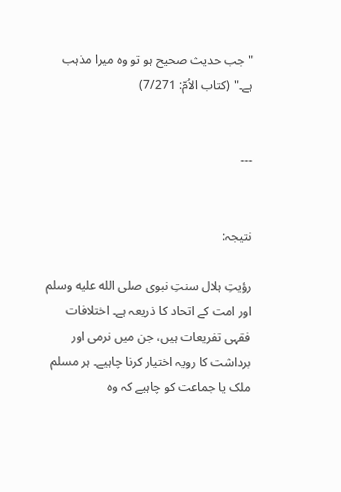"جب حدیث صحیح ہو تو وہ میرا مذہب ہے۔" (کتاب الاُمّ: 7/271)


---


نتیجہ:

رؤیتِ ہلال سنتِ نبوی صلى الله عليه وسلم اور امت کے اتحاد کا ذریعہ ہے۔ اختلافات فقہی تفریعات ہیں، جن میں نرمی اور برداشت کا رویہ اختیار کرنا چاہیے۔ ہر مسلم ملک یا جماعت کو چاہیے کہ وہ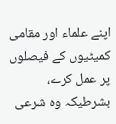اپنے علماء اور مقامی کمیٹیوں کے فیصلوں پر عمل کرے، بشرطیکہ وہ شرعی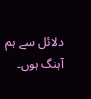دلائل سے ہم آہنگ ہوں۔